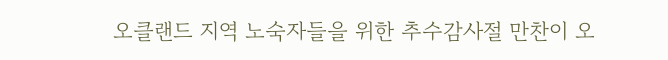오클랜드 지역 노숙자들을 위한 추수감사절 만찬이 오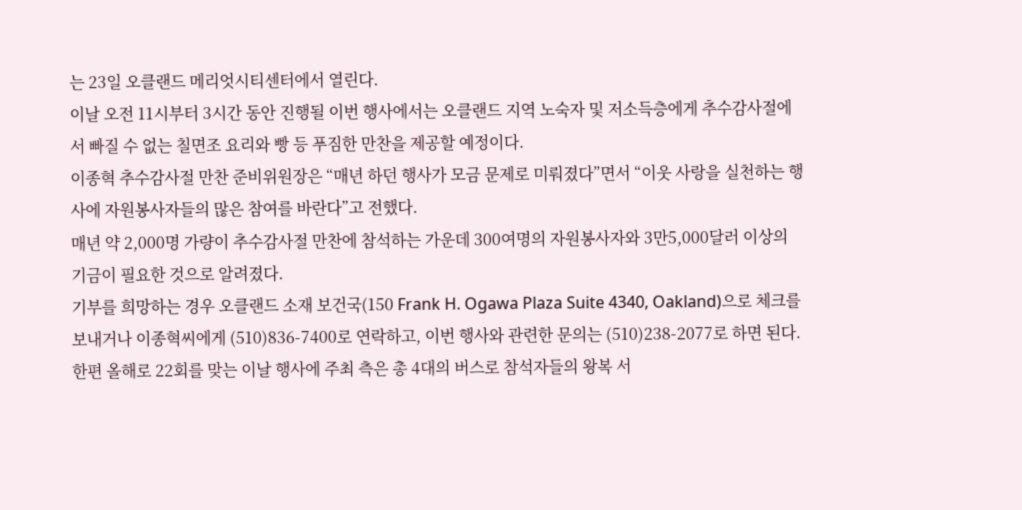는 23일 오클랜드 메리엇시티센터에서 열린다.
이날 오전 11시부터 3시간 동안 진행될 이번 행사에서는 오클랜드 지역 노숙자 및 저소득층에게 추수감사절에서 빠질 수 없는 칠면조 요리와 빵 등 푸짐한 만찬을 제공할 예정이다.
이종혁 추수감사절 만찬 준비위원장은 “매년 하던 행사가 모금 문제로 미뤄졌다”면서 “이웃 사랑을 실천하는 행사에 자원봉사자들의 많은 참여를 바란다”고 전했다.
매년 약 2,000명 가량이 추수감사절 만찬에 참석하는 가운데 300여명의 자원봉사자와 3만5,000달러 이상의 기금이 필요한 것으로 알려졌다.
기부를 희망하는 경우 오클랜드 소재 보건국(150 Frank H. Ogawa Plaza Suite 4340, Oakland)으로 체크를 보내거나 이종혁씨에게 (510)836-7400로 연락하고, 이번 행사와 관련한 문의는 (510)238-2077로 하면 된다.
한편 올해로 22회를 맞는 이날 행사에 주최 측은 총 4대의 버스로 참석자들의 왕복 서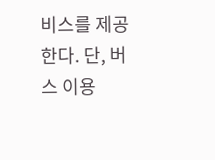비스를 제공한다. 단, 버스 이용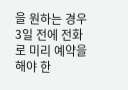을 원하는 경우 3일 전에 전화로 미리 예약을 해야 한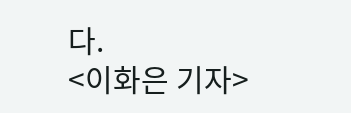다.
<이화은 기자>